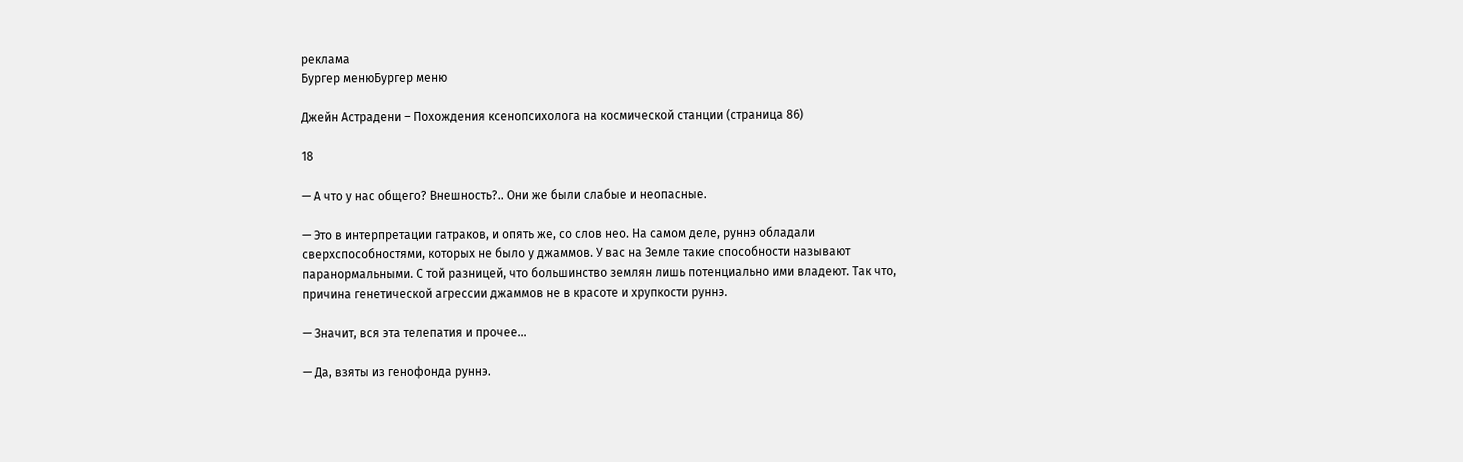реклама
Бургер менюБургер меню

Джейн Астрадени – Похождения ксенопсихолога на космической станции (страница 86)

18

— А что у нас общего? Внешность?.. Они же были слабые и неопасные.

— Это в интерпретации гатраков, и опять же, со слов нео. На самом деле, руннэ обладали сверхспособностями, которых не было у джаммов. У вас на Земле такие способности называют паранормальными. С той разницей, что большинство землян лишь потенциально ими владеют. Так что, причина генетической агрессии джаммов не в красоте и хрупкости руннэ.

— Значит, вся эта телепатия и прочее…

— Да, взяты из генофонда руннэ.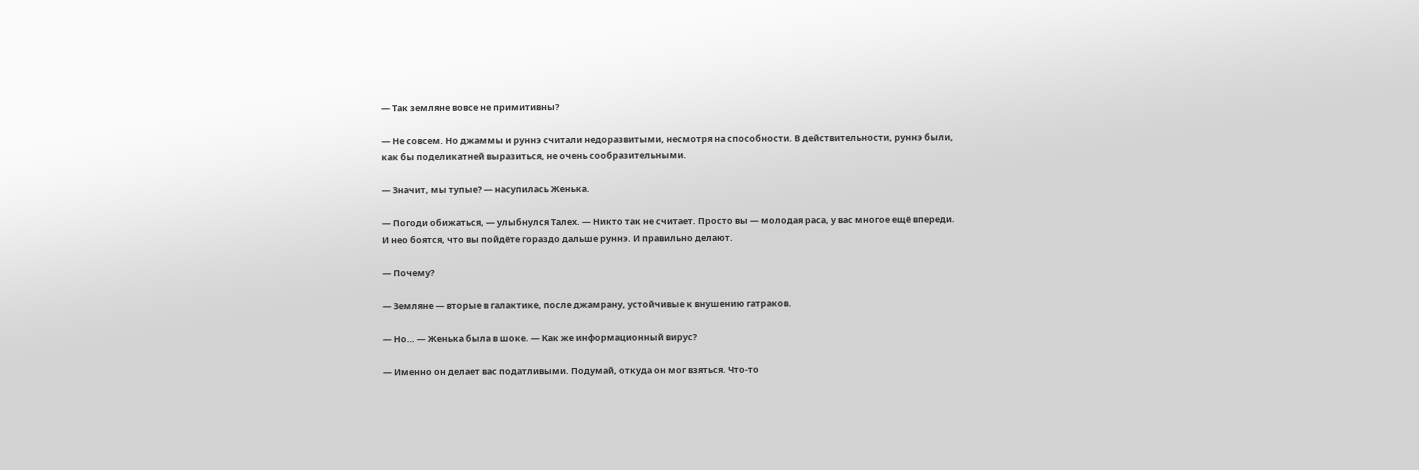— Так земляне вовсе не примитивны?

— Не совсем. Но джаммы и руннэ считали недоразвитыми, несмотря на способности. В действительности, руннэ были, как бы поделикатней выразиться, не очень сообразительными.

— Значит, мы тупые? — насупилась Женька.

— Погоди обижаться, — улыбнулся Талех. — Никто так не считает. Просто вы — молодая раса, у вас многое ещё впереди. И нео боятся, что вы пойдёте гораздо дальше руннэ. И правильно делают.

— Почему?

— Земляне — вторые в галактике, после джамрану, устойчивые к внушению гатраков.

— Но… — Женька была в шоке. — Как же информационный вирус?

— Именно он делает вас податливыми. Подумай, откуда он мог взяться. Что-то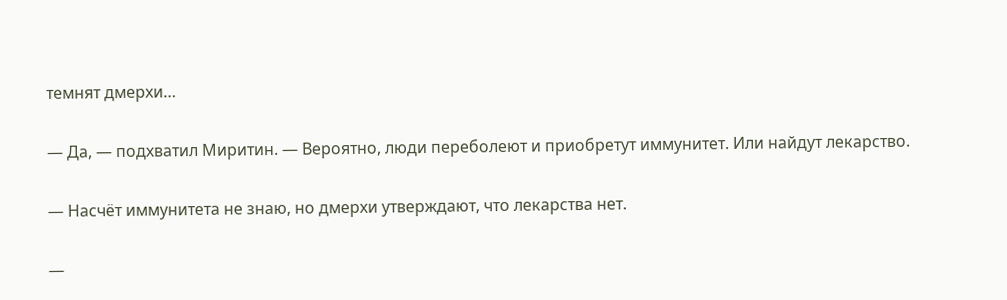темнят дмерхи…

— Да, — подхватил Миритин. — Вероятно, люди переболеют и приобретут иммунитет. Или найдут лекарство.

— Насчёт иммунитета не знаю, но дмерхи утверждают, что лекарства нет.

—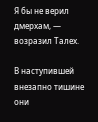Я бы не верил дмерхам, — возразил Талех.

В наступившей внезапно тишине они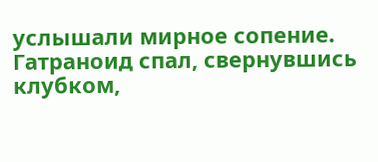услышали мирное сопение. Гатраноид спал, свернувшись клубком,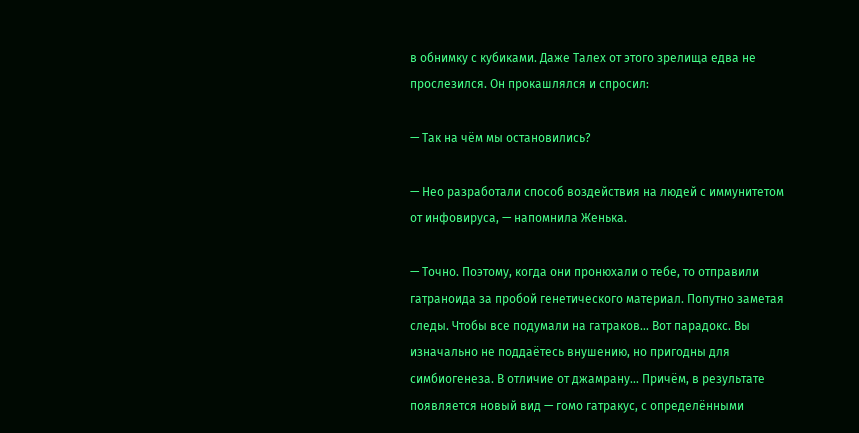в обнимку с кубиками. Даже Талех от этого зрелища едва не прослезился. Он прокашлялся и спросил:

— Так на чём мы остановились?

— Нео разработали способ воздействия на людей с иммунитетом от инфовируса, — напомнила Женька.

— Точно. Поэтому, когда они пронюхали о тебе, то отправили гатраноида за пробой генетического материал. Попутно заметая следы. Чтобы все подумали на гатраков… Вот парадокс. Вы изначально не поддаётесь внушению, но пригодны для симбиогенеза. В отличие от джамрану… Причём, в результате появляется новый вид — гомо гатракус, с определёнными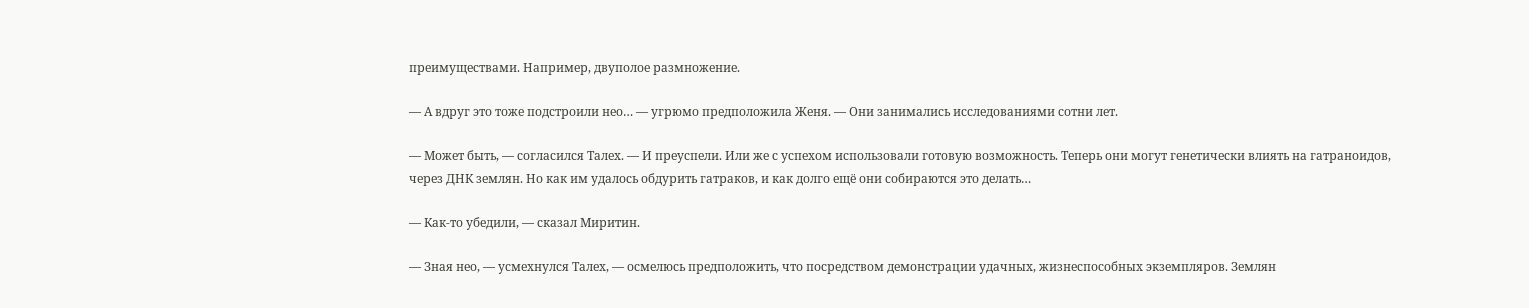преимуществами. Например, двуполое размножение.

— А вдруг это тоже подстроили нео… — угрюмо предположила Женя. — Они занимались исследованиями сотни лет.

— Может быть, — согласился Талех. — И преуспели. Или же с успехом использовали готовую возможность. Теперь они могут генетически влиять на гатраноидов, через ДНК землян. Но как им удалось обдурить гатраков, и как долго ещё они собираются это делать…

— Как-то убедили, — сказал Миритин.

— Зная нео, — усмехнулся Талех, — осмелюсь предположить, что посредством демонстрации удачных, жизнеспособных экземпляров. Землян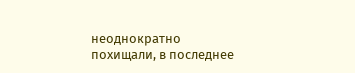неоднократно похищали, в последнее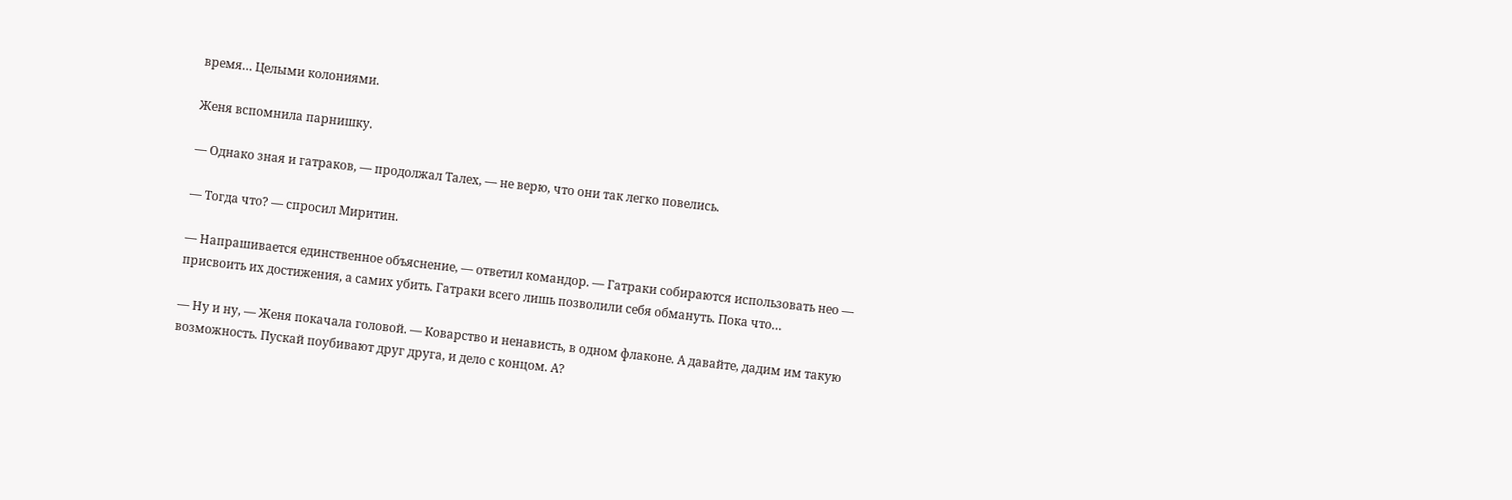время… Целыми колониями.

Женя вспомнила парнишку.

— Однако зная и гатраков, — продолжал Талех, — не верю, что они так легко повелись.

— Тогда что? — спросил Миритин.

— Напрашивается единственное объяснение, — ответил командор. — Гатраки собираются использовать нео — присвоить их достижения, а самих убить. Гатраки всего лишь позволили себя обмануть. Пока что…

— Ну и ну, — Женя покачала головой. — Коварство и ненависть, в одном флаконе. А давайте, дадим им такую возможность. Пускай поубивают друг друга, и дело с концом. А?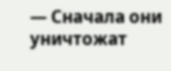— Сначала они уничтожат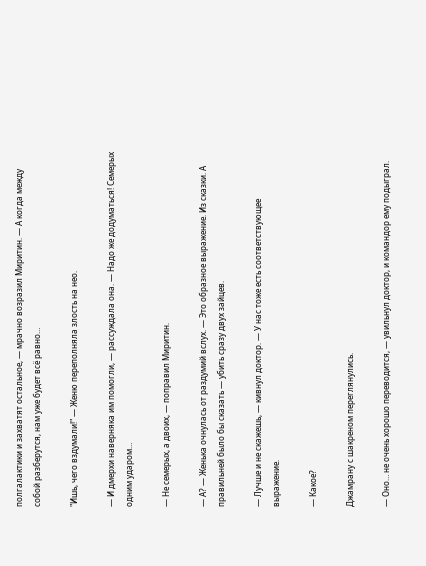полгалактики и захватят остальное, — мрачно возразил Миритин. — А когда между собой разберутся, нам уже будет всё равно…

"Ишь, чего вздумали!" — Женю переполняла злость на нео.

— И дмерхи наверняка им помогли, — рассуждала она. — Надо же додуматься! Семерых одним ударом…

— Не семерых, а двоих, — поправил Миритин.

— А? — Женька очнулась от раздумий вслух. — Это образное выражение. Из сказки. А правильней было бы сказать — убить сразу двух зайцев.

— Лучше и не скажешь, — кивнул доктор. — У нас тоже есть соответствующее выражение.

— Какое?

Джамрану с шакреном переглянулись.

— Оно… не очень хорошо переводится, — увильнул доктор, и командор ему подыграл.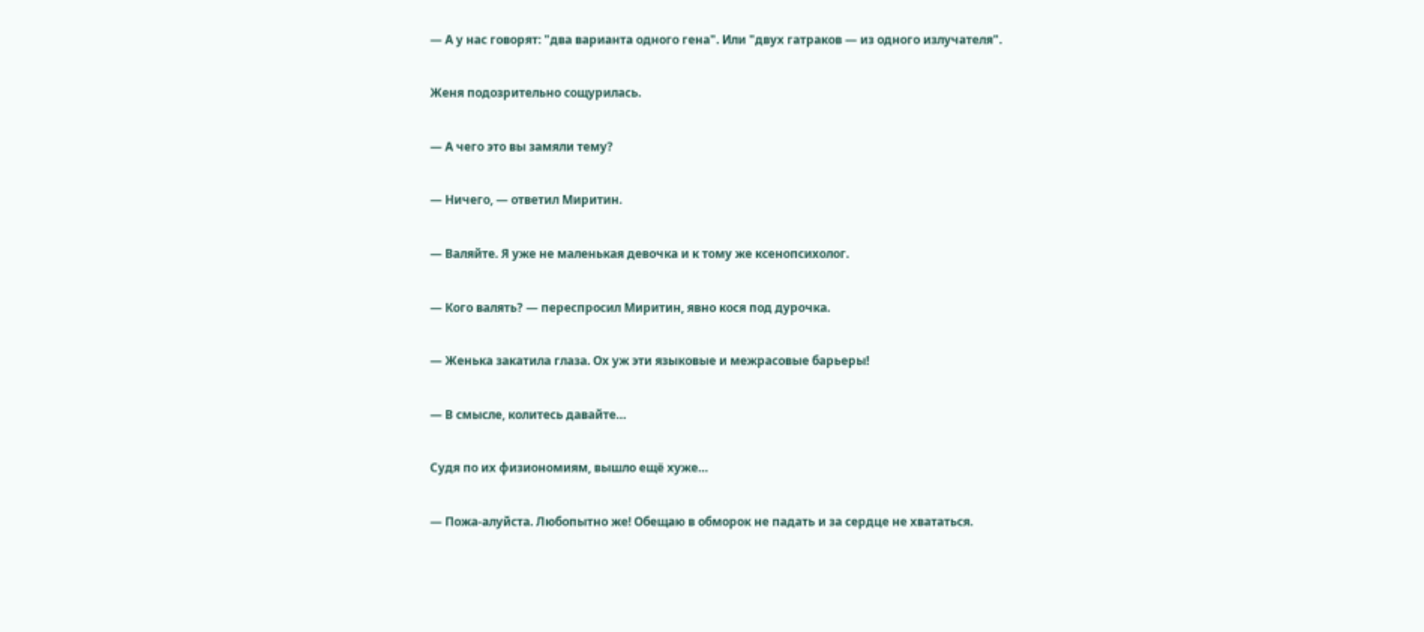— А у нас говорят: "два варианта одного гена". Или "двух гатраков — из одного излучателя".

Женя подозрительно сощурилась.

— А чего это вы замяли тему?

— Ничего, — ответил Миритин.

— Валяйте. Я уже не маленькая девочка и к тому же ксенопсихолог.

— Кого валять? — переспросил Миритин, явно кося под дурочка.

— Женька закатила глаза. Ох уж эти языковые и межрасовые барьеры!

— В смысле, колитесь давайте…

Судя по их физиономиям, вышло ещё хуже…

— Пожа-алуйста. Любопытно же! Обещаю в обморок не падать и за сердце не хвататься.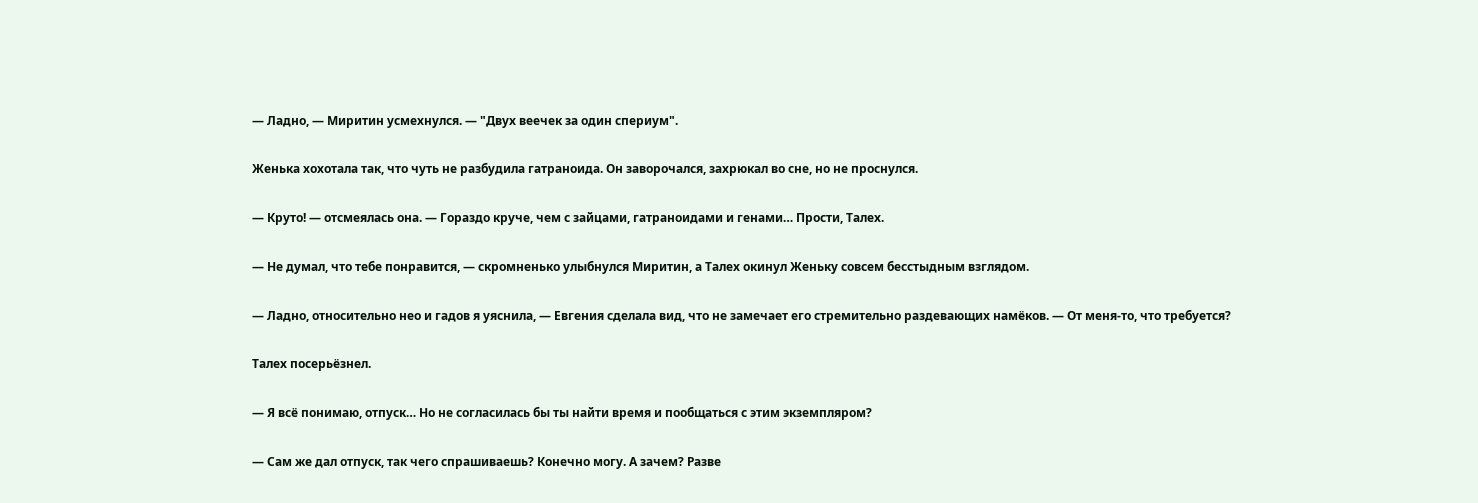— Ладно, — Миритин усмехнулся. — "Двух веечек за один спериум".

Женька хохотала так, что чуть не разбудила гатраноида. Он заворочался, захрюкал во сне, но не проснулся.

— Круто! — отсмеялась она. — Гораздо круче, чем с зайцами, гатраноидами и генами… Прости, Талех.

— Не думал, что тебе понравится, — скромненько улыбнулся Миритин, а Талех окинул Женьку совсем бесстыдным взглядом.

— Ладно, относительно нео и гадов я уяснила, — Евгения сделала вид, что не замечает его стремительно раздевающих намёков. — От меня-то, что требуется?

Талех посерьёзнел.

— Я всё понимаю, отпуск… Но не согласилась бы ты найти время и пообщаться с этим экземпляром?

— Сам же дал отпуск, так чего спрашиваешь? Конечно могу. А зачем? Разве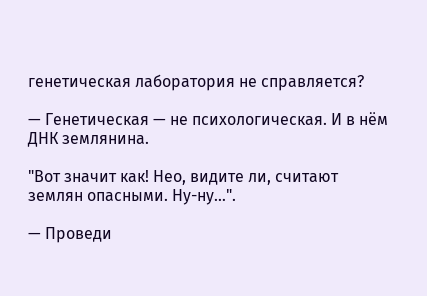генетическая лаборатория не справляется?

— Генетическая — не психологическая. И в нём ДНК землянина.

"Вот значит как! Нео, видите ли, считают землян опасными. Ну-ну…".

— Проведи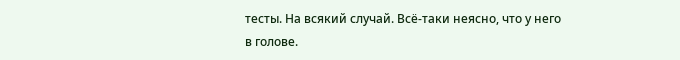тесты. На всякий случай. Всё-таки неясно, что у него в голове.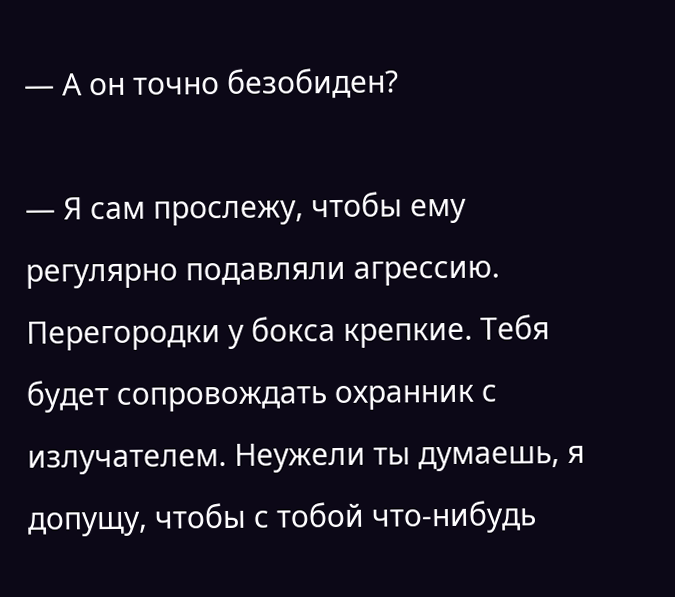— А он точно безобиден?

— Я сам прослежу, чтобы ему регулярно подавляли агрессию. Перегородки у бокса крепкие. Тебя будет сопровождать охранник с излучателем. Неужели ты думаешь, я допущу, чтобы с тобой что-нибудь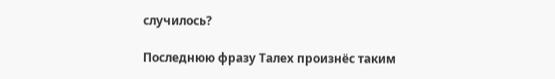случилось?

Последнюю фразу Талех произнёс таким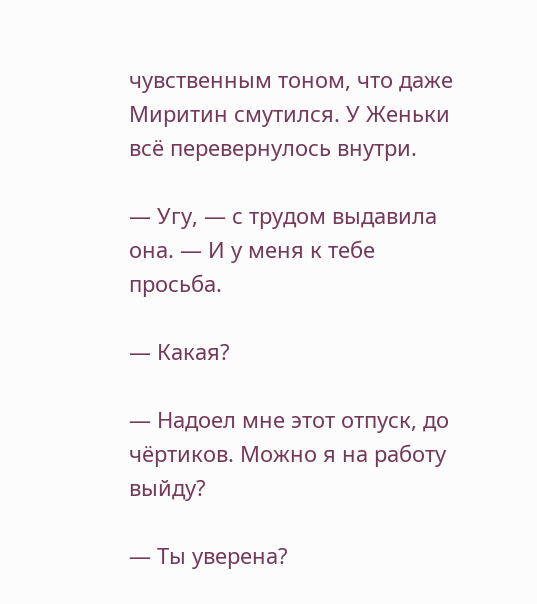чувственным тоном, что даже Миритин смутился. У Женьки всё перевернулось внутри.

— Угу, — с трудом выдавила она. — И у меня к тебе просьба.

— Какая?

— Надоел мне этот отпуск, до чёртиков. Можно я на работу выйду?

— Ты уверена?